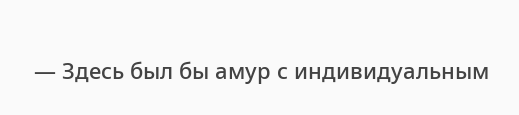— Здесь был бы амур с индивидуальным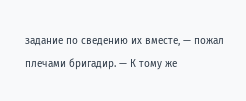задание по сведению их вместе, — пожал плечами бригадир. — К тому же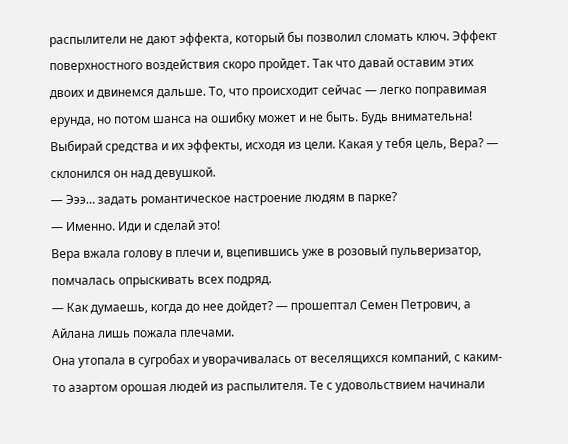распылители не дают эффекта, который бы позволил сломать ключ. Эффект поверхностного воздействия скоро пройдет. Так что давай оставим этих двоих и двинемся дальше. То, что происходит сейчас — легко поправимая ерунда, но потом шанса на ошибку может и не быть. Будь внимательна! Выбирай средства и их эффекты, исходя из цели. Какая у тебя цель, Вера? — склонился он над девушкой.
— Эээ… задать романтическое настроение людям в парке?
— Именно. Иди и сделай это!
Вера вжала голову в плечи и, вцепившись уже в розовый пульверизатор, помчалась опрыскивать всех подряд.
— Как думаешь, когда до нее дойдет? — прошептал Семен Петрович, а Айлана лишь пожала плечами.
Она утопала в сугробах и уворачивалась от веселящихся компаний, с каким-то азартом орошая людей из распылителя. Те с удовольствием начинали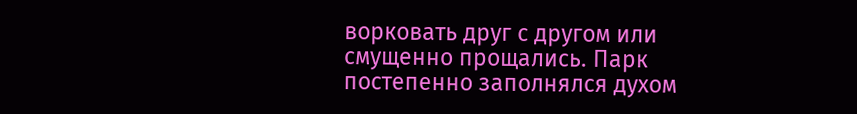ворковать друг с другом или смущенно прощались. Парк постепенно заполнялся духом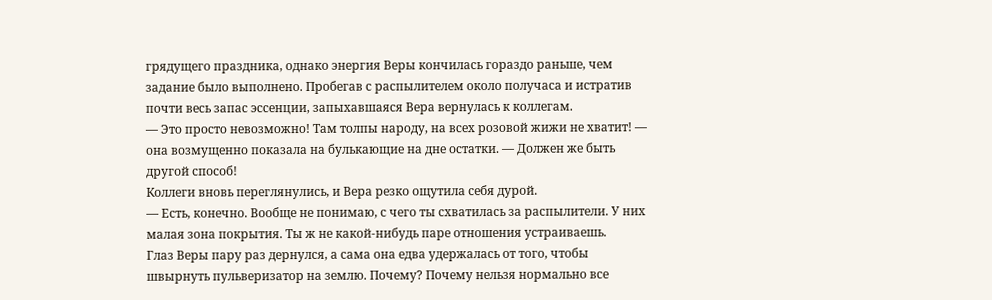грядущего праздника, однако энергия Веры кончилась гораздо раньше, чем задание было выполнено. Пробегав с распылителем около получаса и истратив почти весь запас эссенции, запыхавшаяся Вера вернулась к коллегам.
— Это просто невозможно! Там толпы народу, на всех розовой жижи не хватит! — она возмущенно показала на булькающие на дне остатки. — Должен же быть другой способ!
Коллеги вновь переглянулись, и Вера резко ощутила себя дурой.
— Есть, конечно. Вообще не понимаю, с чего ты схватилась за распылители. У них малая зона покрытия. Ты ж не какой-нибудь паре отношения устраиваешь.
Глаз Веры пару раз дернулся, а сама она едва удержалась от того, чтобы швырнуть пульверизатор на землю. Почему? Почему нельзя нормально все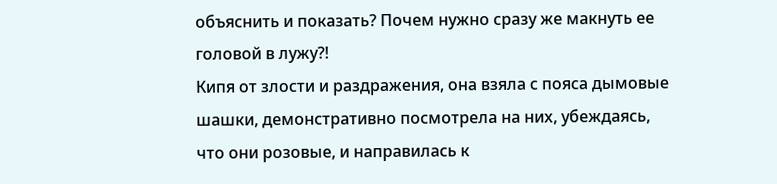объяснить и показать? Почем нужно сразу же макнуть ее головой в лужу?!
Кипя от злости и раздражения, она взяла с пояса дымовые шашки, демонстративно посмотрела на них, убеждаясь, что они розовые, и направилась к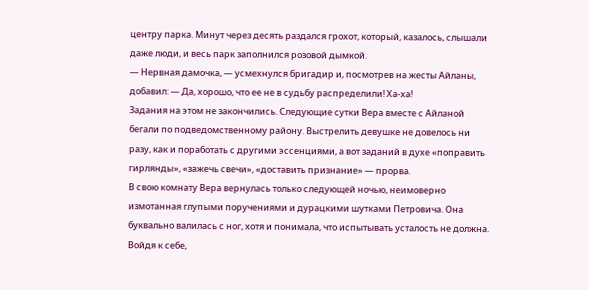центру парка. Минут через десять раздался грохот, который, казалось, слышали даже люди, и весь парк заполнился розовой дымкой.
— Нервная дамочка, — усмехнулся бригадир и, посмотрев на жесты Айланы, добавил: — Да, хорошо, что ее не в судьбу распределили! Ха-ха!
Задания на этом не закончились. Следующие сутки Вера вместе с Айланой бегали по подведомственному району. Выстрелить девушке не довелось ни разу, как и поработать с другими эссенциями, а вот заданий в духе «поправить гирлянды», «зажечь свечи», «доставить признание» — прорва.
В свою комнату Вера вернулась только следующей ночью, неимоверно измотанная глупыми поручениями и дурацкими шутками Петровича. Она буквально валилась с ног, хотя и понимала, что испытывать усталость не должна. Войдя к себе,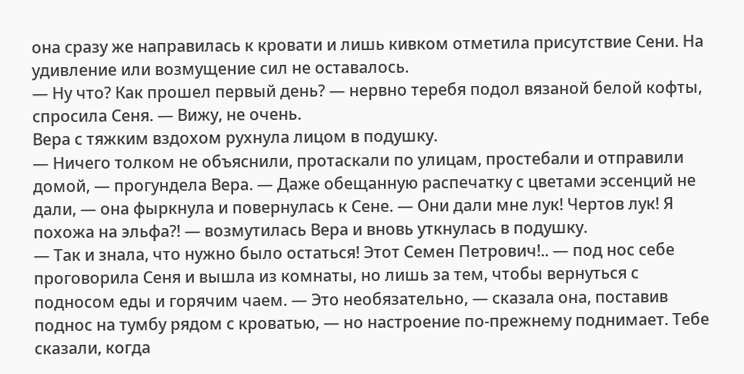она сразу же направилась к кровати и лишь кивком отметила присутствие Сени. На удивление или возмущение сил не оставалось.
— Ну что? Как прошел первый день? — нервно теребя подол вязаной белой кофты, спросила Сеня. — Вижу, не очень.
Вера с тяжким вздохом рухнула лицом в подушку.
— Ничего толком не объяснили, протаскали по улицам, простебали и отправили домой, — прогундела Вера. — Даже обещанную распечатку с цветами эссенций не дали, — она фыркнула и повернулась к Сене. — Они дали мне лук! Чертов лук! Я похожа на эльфа?! — возмутилась Вера и вновь уткнулась в подушку.
— Так и знала, что нужно было остаться! Этот Семен Петрович!.. — под нос себе проговорила Сеня и вышла из комнаты, но лишь за тем, чтобы вернуться с подносом еды и горячим чаем. — Это необязательно, — сказала она, поставив поднос на тумбу рядом с кроватью, — но настроение по-прежнему поднимает. Тебе сказали, когда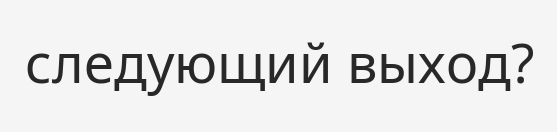следующий выход?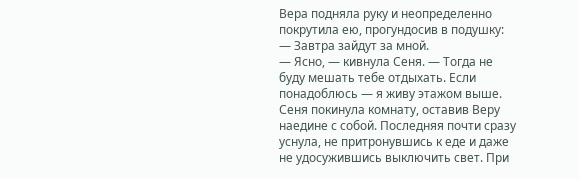Вера подняла руку и неопределенно покрутила ею, прогундосив в подушку:
— Завтра зайдут за мной.
— Ясно, — кивнула Сеня. — Тогда не буду мешать тебе отдыхать. Если понадоблюсь — я живу этажом выше.
Сеня покинула комнату, оставив Веру наедине с собой. Последняя почти сразу уснула, не притронувшись к еде и даже не удосужившись выключить свет. При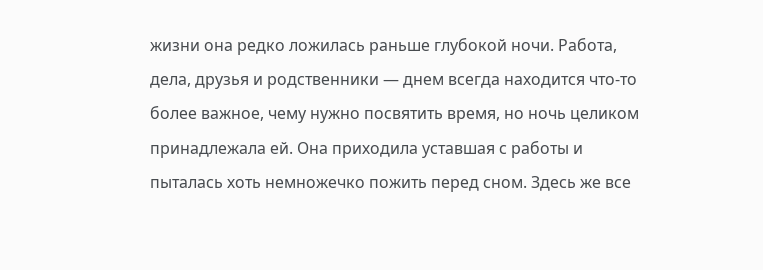жизни она редко ложилась раньше глубокой ночи. Работа, дела, друзья и родственники — днем всегда находится что-то более важное, чему нужно посвятить время, но ночь целиком принадлежала ей. Она приходила уставшая с работы и пыталась хоть немножечко пожить перед сном. Здесь же все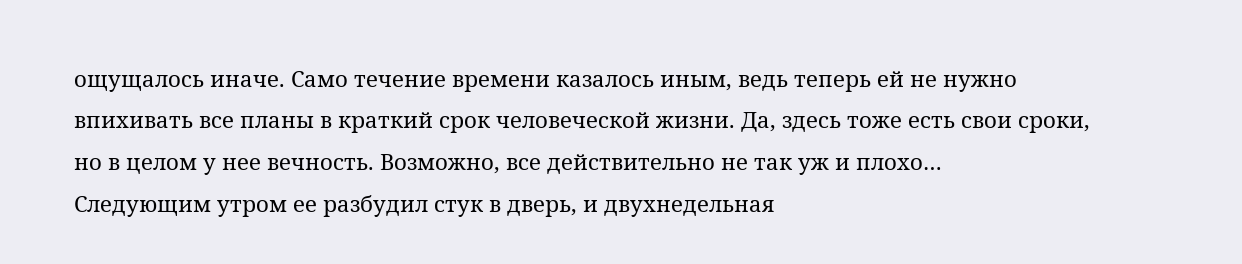ощущалось иначе. Само течение времени казалось иным, ведь теперь ей не нужно впихивать все планы в краткий срок человеческой жизни. Да, здесь тоже есть свои сроки, но в целом у нее вечность. Возможно, все действительно не так уж и плохо…
Следующим утром ее разбудил стук в дверь, и двухнедельная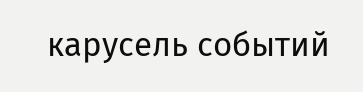карусель событий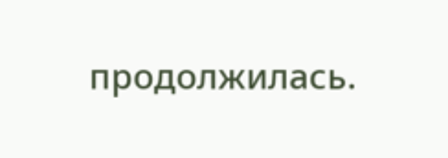продолжилась.